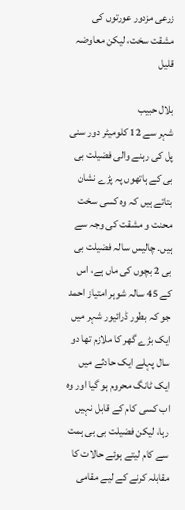زرعی مزدور عورتوں کی مشقت سخت، لیکن معاوضہ قلیل

بلال حبیب
شہر سے 12 کلومیٹر دور سنی پل کی رہنے والی فضیلت بی بی کے ہاتھوں پہ پڑے نشان بتاتے ہیں کہ وہ کسی سخت محنت و مشقت کی وجہ سے ہیں۔ چالیس سالہ فضیلت بی بی 2 بچوں کی ماں ہے، اس کے 45 سالہ شوہر امتیاز احمد جو کہ بطور ڈرائیور شہر میں ایک بڑے گھر کا ملازم تھا دو سال پہلے ایک حادثے میں ایک ٹانگ محروم ہو گیا اور وہ اب کسی کام کے قابل نہیں رہا، لیکن فضیلت بی بی ہمت سے کام لیتے ہوئے حالات کا مقابلہ کرنے کے لیے مقامی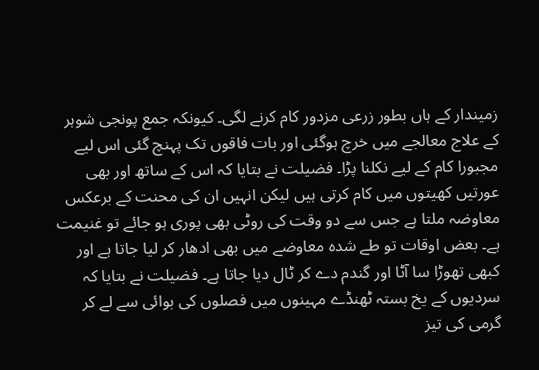زمیندار کے ہاں بطور زرعی مزدور کام کرنے لگی۔ کیونکہ جمع پونجی شوہر کے علاج معالجے میں خرچ ہوگئی اور بات فاقوں تک پہنچ گئی اس لیے مجبورا کام کے لیے نکلنا پڑا۔ فضیلت نے بتایا کہ اس کے ساتھ اور بھی عورتیں کھیتوں میں کام کرتی ہیں لیکن انہیں ان کی محنت کے برعکس معاوضہ ملتا ہے جس سے دو وقت کی روٹی بھی پوری ہو جائے تو غنیمت ہے۔ بعض اوقات تو طے شدہ معاوضے میں بھی ادھار کر لیا جاتا ہے اور کبھی تھوڑا سا آٹا اور گندم دے کر ٹال دیا جاتا ہے۔ فضیلت نے بتایا کہ سردیوں کے یخ بستہ ٹھنڈے مہینوں میں فصلوں کی بوائی سے لے کر گرمی کی تیز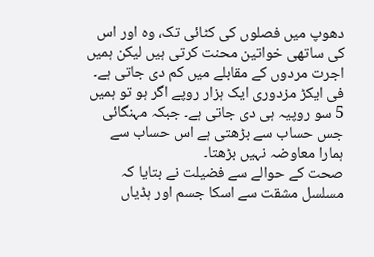دھوپ میں فصلوں کی کٹائی تک، وہ اور اس کی ساتھی خواتین محنت کرتی ہیں لیکن ہمیں اجرت مردوں کے مقابلے میں کم دی جاتی ہے۔ فی ایکڑ مزدوری ایک ہزار روپے اگر ہو تو ہمیں 5 سو روپیہ ہی دی جاتی ہے۔ جبکہ مہنگائی جس حساب سے بڑھتی ہے اس حساب سے ہمارا معاوضہ نہیں بڑھتا۔
صحت کے حوالے سے فضیلت نے بتایا کہ مسلسل مشقت سے اسکا جسم اور ہڈیاں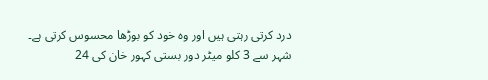درد کرتی رہتی ہیں اور وہ خود کو بوڑھا محسوس کرتی ہے۔
شہر سے 3 کلو میٹر دور بستی کہور خان کی 24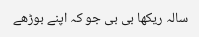سالہ ریکھا بی بی جو کہ اپنے بوڑھے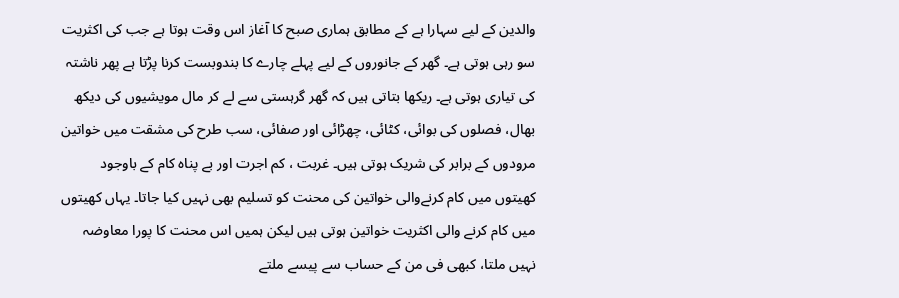والدین کے لیے سہارا ہے کے مطابق ہماری صبح کا آغاز اس وقت ہوتا ہے جب کی اکثریت سو رہی ہوتی ہے۔ گھر کے جانوروں کے لیے پہلے چارے کا بندوبست کرنا پڑتا ہے پھر ناشتہ کی تیاری ہوتی ہے۔ ریکھا بتاتی ہیں کہ گھر گرہستی سے لے کر مال مویشیوں کی دیکھ بھال، فصلوں کی بوائی، کٹائی، چھڑائی اور صفائی، سب طرح کی مشقت میں خواتین مرودوں کے برابر کی شریک ہوتی ہیں۔ غربت ، کم اجرت اور بے پناہ کام کے باوجود کھیتوں میں کام کرنےوالی خواتین کی محنت کو تسلیم بھی نہیں کیا جاتا۔ یہاں کھیتوں میں کام کرنے والی اکثریت خواتین ہوتی ہیں لیکن ہمیں اس محنت کا پورا معاوضہ نہیں ملتا، کبھی فی من کے حساب سے پیسے ملتے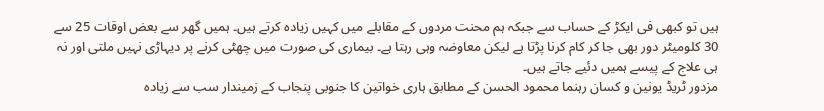ہیں تو کبھی فی ایکڑ کے حساب سے جبکہ ہم محنت مردوں کے مقابلے میں کہیں زیادہ کرتے ہیں۔ ہمیں گھر سے بعض اوقات 25 سے 30 کلومیٹر دور بھی جا کر کام کرنا پڑتا ہے لیکن معاوضہ وہی رہتا ہے۔ بیماری کی صورت میں چھٹی کرنے پر دیہاڑی نہیں ملتی اور نہ ہی علاج کے پیسے ہمیں دئیے جاتے ہیں۔
مزدور ٹریڈ یونین و کسان رہنما محمود الحسن کے مطابق ہاری خواتین کا جنوبی پنجاب کے زمیندار سب سے زیادہ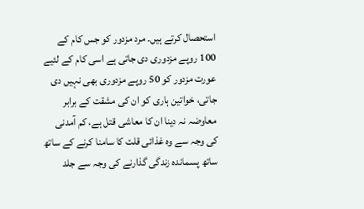استحصال کرتے ہیں۔ مرد مزدور کو جس کام کے 100 روپے مزدوری دی جاتی ہے اسی کام کے لئیے عورت مزدور کو 50 روپے مزدوری بھی نہیں دی جاتی، خواتین ہاری کو ان کی مشقت کے برابر معاوضہ نہ دینا ان کا معاشی قتل ہے، کم آمدنی کی وجہ سے وہ غذائی قلت کا سامنا کرنے کے ساتھ ساتھ پسماندہ زندگی گذارنے کی وجہ سے جلد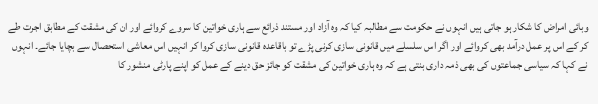وبائی امراض کا شکار ہو جاتی ہیں انہوں نے حکومت سے مطالبہ کیا کہ وہ آزاد اور مستند ذرائع سے ہاری خواتین کا سروے کروائے اور ان کی مشقت کے مطابق اجرت طے کر کے اس پر عمل درآمد بھی کروائے اور اگر اس سلسلے میں قانونی سازی کرنی پڑے تو باقاعدہ قانونی سازی کروا کر انہیں اس معاشی استحصال سے بچایا جائے۔ انہوں نے کہا کہ سیاسی جماعتوں کی بھی ذمہ داری بنتی ہے کہ وہ ہاری خواتین کی مشقت کو جائز حق دینے کے عمل کو اپنے پارٹی منشور کا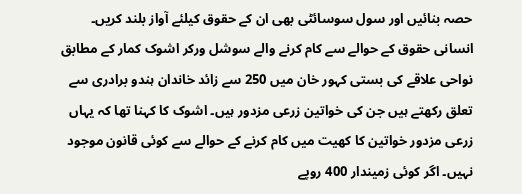حصہ بنائیں اور سول سوسائٹی بھی ان کے حقوق کیلئے آواز بلند کریں۔
انسانی حقوق کے حوالے سے کام کرنے والے سوشل ورکر اشوک کمار کے مطابق نواحی علاقے کی بستی کہور خان میں 250 سے زائد خاندان ہندو برادری سے تعلق رکھتے ہیں جن کی خواتین زرعی مزدور ہیں۔ اشوک کا کہنا تھا کہ یہاں زرعی مزدور خواتین کا کھیت میں کام کرنے کے حوالے سے کوئی قانون موجود نہیں۔ اگر کوئی زمیندار 400 روپے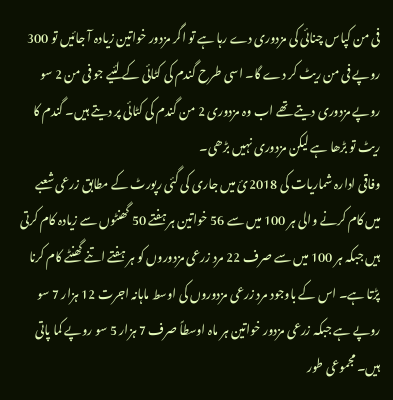فی من کپاس چنائی کی مزدوری دے رہا ہے تو اگر مزدور خواتین زیادہ آ جائیں تو 300 روپے فی من ریٹ کر دے گا۔ اسی طرح گندم کی کٹائی کے لئیے جو فی من 2 سو روپے مزدوری دیتے تھے اب وہ مزدوری 2 من گندم کی کٹائی پر دیتے ہیں۔ گندم کا ریٹ تو بڑھا ہے لیکن مزدوری نہیں بڑھی۔
وفاقی ادارہ شماریات کی 2018ئ میں جاری کی گئی رپورٹ کے مطابق زرعی شعبے میں کام کرنے والی ہر 100 میں سے 56 خواتین ہر ہفتے 50 گھنٹوں سے زیادہ کام کرتی ہیں جبکہ ہر 100 میں سے صرف 22 مرد زرعی مزدوروں کو ہر ہفتے اتنے گھنٹے کام کرنا پڑتا ہے۔ اس کے باوجود مرد زرعی مزدوروں کی اوسط ماہانہ اجرت 12 ہزار 7 سو روپے ہے جبکہ زرعی مزدور خواتین ہر ماہ اوسطاً صرف 7 ہزار 5 سو روپے کما پاتی ہیں۔ مجموعی طور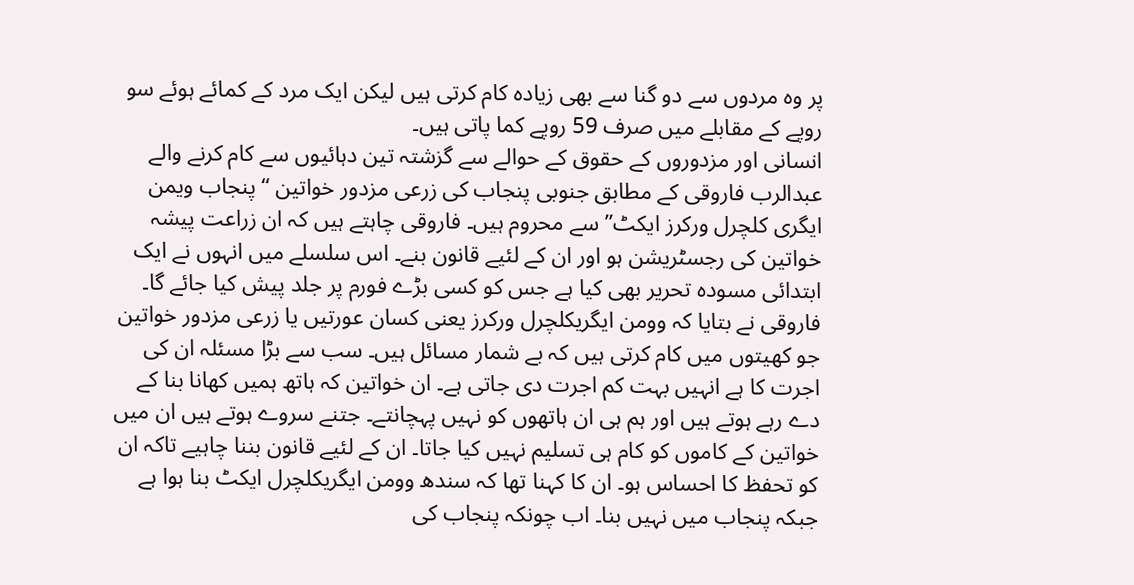پر وہ مردوں سے دو گنا سے بھی زیادہ کام کرتی ہیں لیکن ایک مرد کے کمائے ہوئے سو روپے کے مقابلے میں صرف 59 روپے کما پاتی ہیں۔
انسانی اور مزدوروں کے حقوق کے حوالے سے گزشتہ تین دہائیوں سے کام کرنے والے عبدالرب فاروقی کے مطابق جنوبی پنجاب کی زرعی مزدور خواتین “پنجاب ویمن ایگری کلچرل ورکرز ایکٹ” سے محروم ہیں۔ فاروقی چاہتے ہیں کہ ان زراعت پیشہ خواتین کی رجسٹریشن ہو اور ان کے لئیے قانون بنے۔ اس سلسلے میں انہوں نے ایک ابتدائی مسودہ تحریر بھی کیا ہے جس کو کسی بڑے فورم پر جلد پیش کیا جائے گا۔
فاروقی نے بتایا کہ وومن ایگریکلچرل ورکرز یعنی کسان عورتیں یا زرعی مزدور خواتین جو کھیتوں میں کام کرتی ہیں کہ بے شمار مسائل ہیں۔ سب سے بڑا مسئلہ ان کی اجرت کا ہے انہیں بہت کم اجرت دی جاتی ہے۔ ان خواتین کہ ہاتھ ہمیں کھانا بنا کے دے رہے ہوتے ہیں اور ہم ہی ان ہاتھوں کو نہیں پہچانتے۔ جتنے سروے ہوتے ہیں ان میں خواتین کے کاموں کو کام ہی تسلیم نہیں کیا جاتا۔ ان کے لئیے قانون بننا چاہیے تاکہ ان کو تحفظ کا احساس ہو۔ ان کا کہنا تھا کہ سندھ وومن ایگریکلچرل ایکٹ بنا ہوا ہے جبکہ پنجاب میں نہیں بنا۔ اب چونکہ پنجاب کی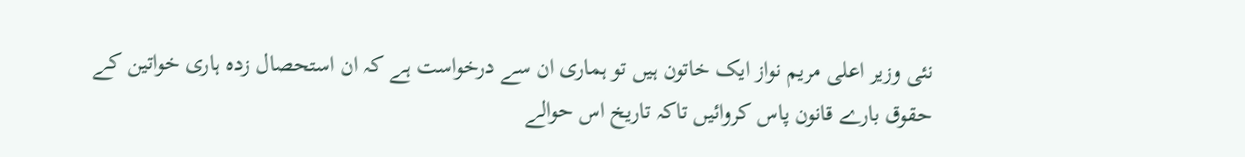نئی وزیر اعلی مریم نواز ایک خاتون ہیں تو ہماری ان سے درخواست ہے کہ ان استحصال زدہ ہاری خواتین کے حقوق بارے قانون پاس کروائیں تاکہ تاریخ اس حوالے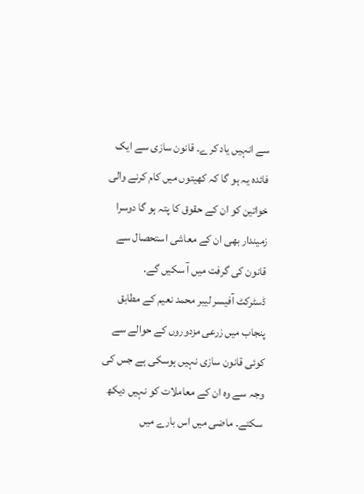سے انہیں یاد کرے۔ قانون سازی سے ایک فائدہ یہ ہو گا کہ کھیتوں میں کام کرنے والی خواتین کو ان کے حقوق کا پتہ ہو گا دوسرا زمیندار بھی ان کے معاشی استحصال سے قانون کی گرفت میں آ سکیں گے.
ڈسٹرکٹ آفیسر لیبر محمد نعیم کے مطابق پنجاب میں زرعی مزدوروں کے حوالے سے کوئی قانون سازی نہیں ہوسکی ہے جس کی وجہ سے وہ ان کے معاملات کو نہیں دیکھ سکتے۔ ماضی میں اس بارے میں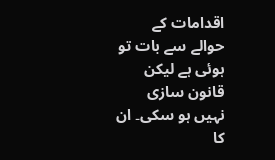اقدامات کے حوالے سے بات تو ہوئی ہے لیکن قانون سازی نہیں ہو سکی۔ ان کا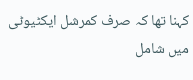کہنا تھا کہ صرف کمرشل ایکٹیوٹی میں شامل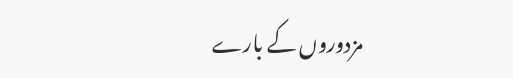مزدوروں کے بارے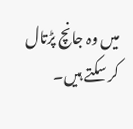میں وہ جانچ پڑتال کر سکتے ہیں۔